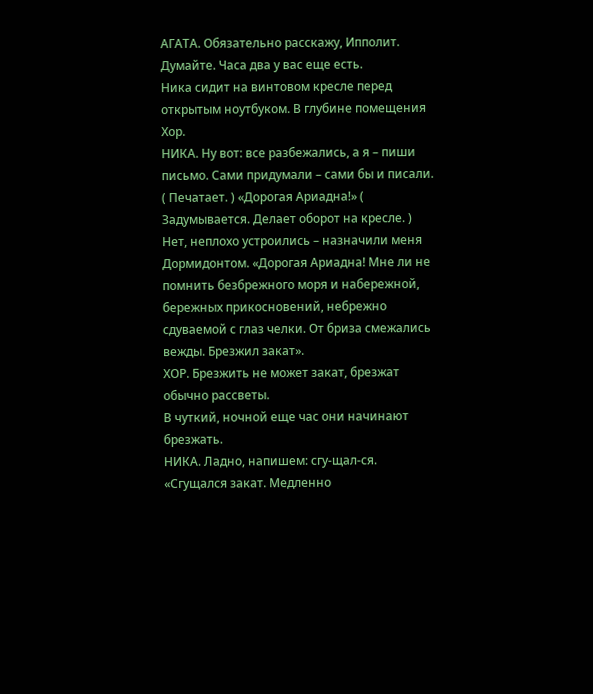АГАТА. Обязательно расскажу, Ипполит. Думайте. Часа два у вас еще есть.
Ника сидит на винтовом кресле перед открытым ноутбуком. В глубине помещения Хор.
НИКА. Ну вот: все разбежались, а я – пиши письмо. Сами придумали – сами бы и писали. ( Печатает. ) «Дорогая Ариадна!» ( Задумывается. Делает оборот на кресле. ) Нет, неплохо устроились – назначили меня Дормидонтом. «Дорогая Ариадна! Мне ли не помнить безбрежного моря и набережной, бережных прикосновений, небрежно сдуваемой с глаз челки. От бриза смежались вежды. Брезжил закат».
ХОР. Брезжить не может закат, брезжат обычно рассветы.
В чуткий, ночной еще час они начинают брезжать.
НИКА. Ладно, напишем: сгу-щал-ся. «Сгущался закат. Медленно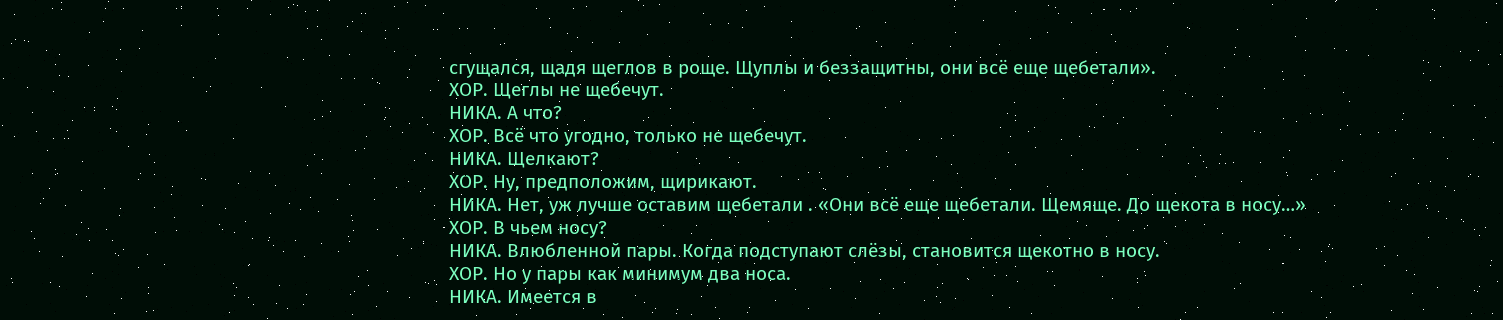сгущался, щадя щеглов в роще. Щуплы и беззащитны, они всё еще щебетали».
ХОР. Щеглы не щебечут.
НИКА. А что?
ХОР. Всё что угодно, только не щебечут.
НИКА. Щелкают?
ХОР. Ну, предположим, щирикают.
НИКА. Нет, уж лучше оставим щебетали . «Они всё еще щебетали. Щемяще. До щекота в носу…»
ХОР. В чьем носу?
НИКА. Влюбленной пары. Когда подступают слёзы, становится щекотно в носу.
ХОР. Но у пары как минимум два носа.
НИКА. Имеется в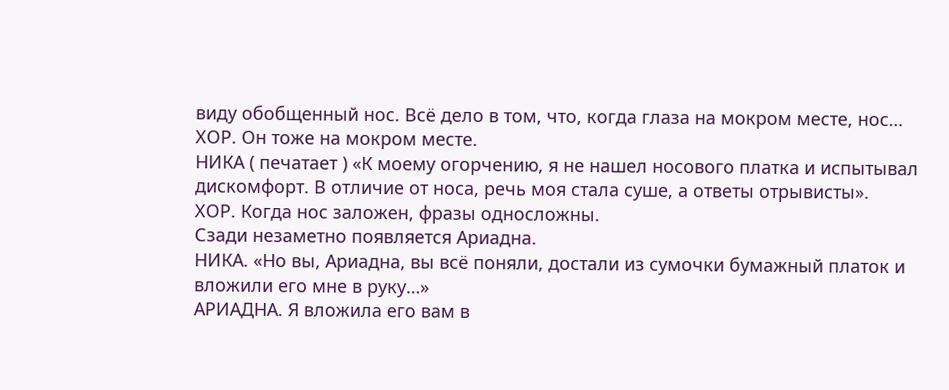виду обобщенный нос. Всё дело в том, что, когда глаза на мокром месте, нос…
ХОР. Он тоже на мокром месте.
НИКА ( печатает ) «К моему огорчению, я не нашел носового платка и испытывал дискомфорт. В отличие от носа, речь моя стала суше, а ответы отрывисты».
ХОР. Когда нос заложен, фразы односложны.
Сзади незаметно появляется Ариадна.
НИКА. «Но вы, Ариадна, вы всё поняли, достали из сумочки бумажный платок и вложили его мне в руку…»
АРИАДНА. Я вложила его вам в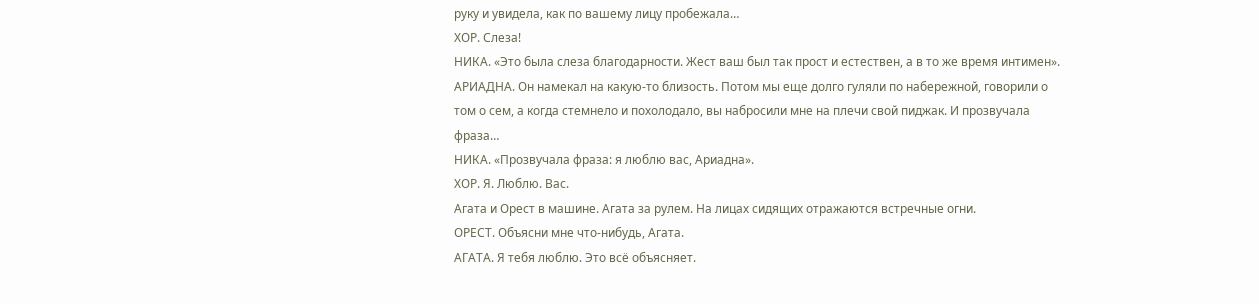руку и увидела, как по вашему лицу пробежала…
ХОР. Слеза!
НИКА. «Это была слеза благодарности. Жест ваш был так прост и естествен, а в то же время интимен».
АРИАДНА. Он намекал на какую-то близость. Потом мы еще долго гуляли по набережной, говорили о том о сем, а когда стемнело и похолодало, вы набросили мне на плечи свой пиджак. И прозвучала фраза…
НИКА. «Прозвучала фраза: я люблю вас, Ариадна».
ХОР. Я. Люблю. Вас.
Агата и Орест в машине. Агата за рулем. На лицах сидящих отражаются встречные огни.
ОРЕСТ. Объясни мне что-нибудь, Агата.
АГАТА. Я тебя люблю. Это всё объясняет.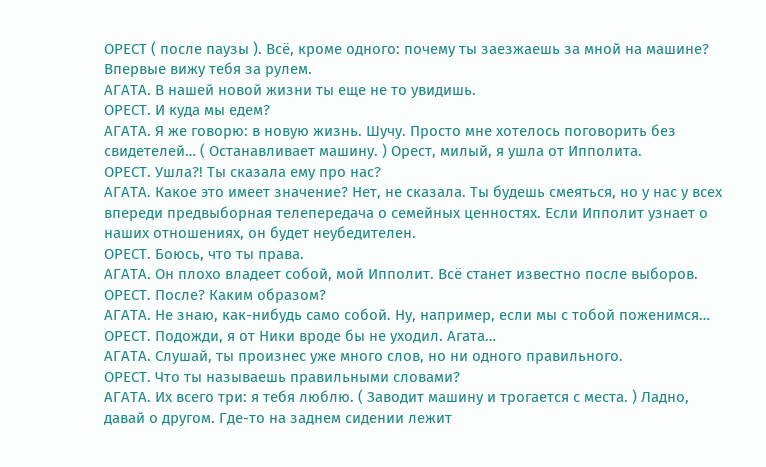ОРЕСТ ( после паузы ). Всё, кроме одного: почему ты заезжаешь за мной на машине? Впервые вижу тебя за рулем.
АГАТА. В нашей новой жизни ты еще не то увидишь.
ОРЕСТ. И куда мы едем?
АГАТА. Я же говорю: в новую жизнь. Шучу. Просто мне хотелось поговорить без свидетелей… ( Останавливает машину. ) Орест, милый, я ушла от Ипполита.
ОРЕСТ. Ушла?! Ты сказала ему про нас?
АГАТА. Какое это имеет значение? Нет, не сказала. Ты будешь смеяться, но у нас у всех впереди предвыборная телепередача о семейных ценностях. Если Ипполит узнает о наших отношениях, он будет неубедителен.
ОРЕСТ. Боюсь, что ты права.
АГАТА. Он плохо владеет собой, мой Ипполит. Всё станет известно после выборов.
ОРЕСТ. После? Каким образом?
АГАТА. Не знаю, как-нибудь само собой. Ну, например, если мы с тобой поженимся…
ОРЕСТ. Подожди, я от Ники вроде бы не уходил. Агата…
АГАТА. Слушай, ты произнес уже много слов, но ни одного правильного.
ОРЕСТ. Что ты называешь правильными словами?
АГАТА. Их всего три: я тебя люблю. ( Заводит машину и трогается с места. ) Ладно, давай о другом. Где-то на заднем сидении лежит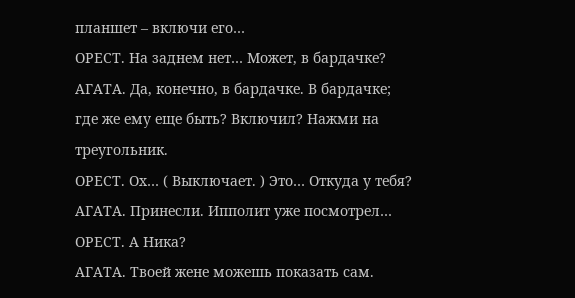планшет – включи его…
ОРЕСТ. На заднем нет… Может, в бардачке?
АГАТА. Да, конечно, в бардачке. В бардачке; где же ему еще быть? Включил? Нажми на треугольник.
ОРЕСТ. Ох… ( Выключает. ) Это… Откуда у тебя?
АГАТА. Принесли. Ипполит уже посмотрел…
ОРЕСТ. А Ника?
АГАТА. Твоей жене можешь показать сам.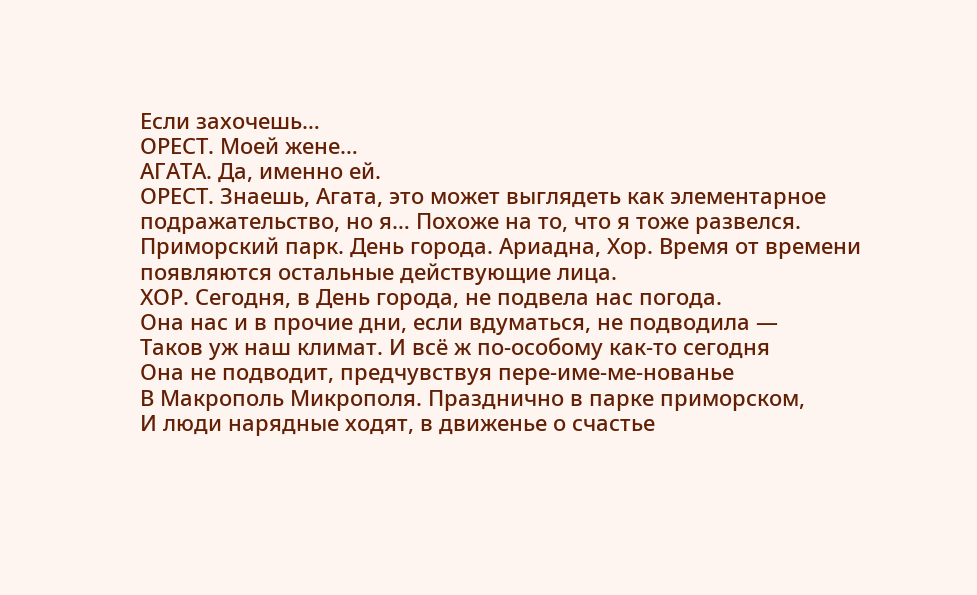Если захочешь…
ОРЕСТ. Моей жене…
АГАТА. Да, именно ей.
ОРЕСТ. Знаешь, Агата, это может выглядеть как элементарное подражательство, но я… Похоже на то, что я тоже развелся.
Приморский парк. День города. Ариадна, Хор. Время от времени появляются остальные действующие лица.
ХОР. Сегодня, в День города, не подвела нас погода.
Она нас и в прочие дни, если вдуматься, не подводила —
Таков уж наш климат. И всё ж по-особому как-то сегодня
Она не подводит, предчувствуя пере-име-ме-нованье
В Макрополь Микрополя. Празднично в парке приморском,
И люди нарядные ходят, в движенье о счастье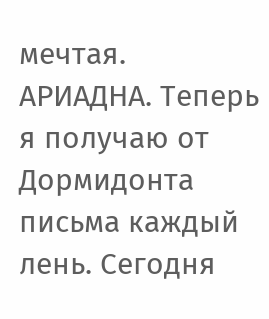мечтая.
АРИАДНА. Теперь я получаю от Дормидонта письма каждый лень. Сегодня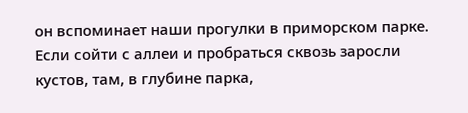он вспоминает наши прогулки в приморском парке. Если сойти с аллеи и пробраться сквозь заросли кустов, там, в глубине парка,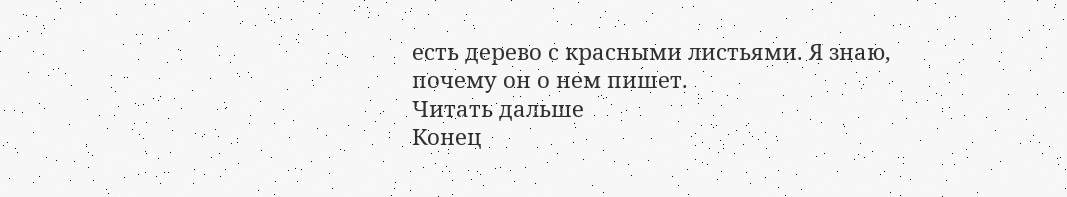есть дерево с красными листьями. Я знаю, почему он о нем пишет.
Читать дальше
Конец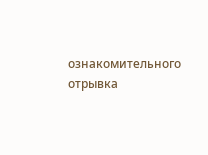ознакомительного отрывка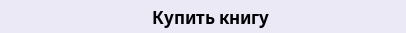Купить книгу